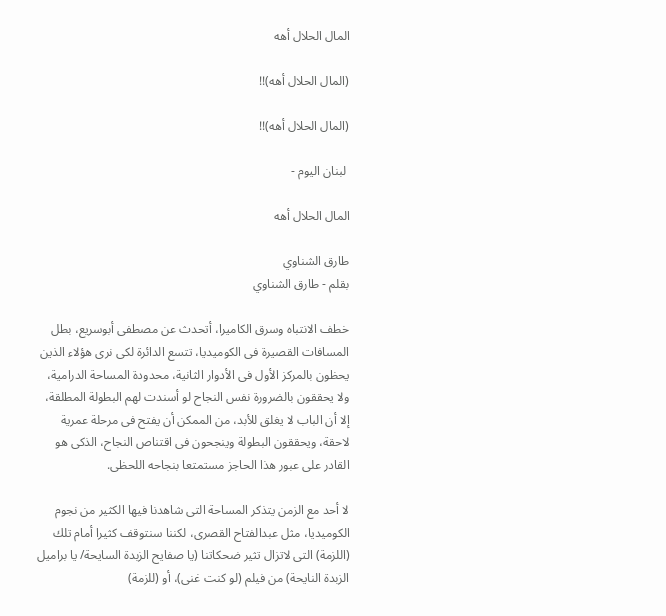المال الحلال أهه

(المال الحلال أهه)!!

(المال الحلال أهه)!!

 لبنان اليوم -

المال الحلال أهه

طارق الشناوي
بقلم - طارق الشناوي

خطف الانتباه وسرق الكاميرا، أتحدث عن مصطفى أبوسريع، بطل المسافات القصيرة فى الكوميديا، تتسع الدائرة لكى نرى هؤلاء الذين يحظون بالمركز الأول فى الأدوار الثانية، محدودة المساحة الدرامية، ولا يحققون بالضرورة نفس النجاح لو أسندت لهم البطولة المطلقة، إلا أن الباب لا يغلق للأبد، من الممكن أن يفتح فى مرحلة عمرية لاحقة، ويحققون البطولة وينجحون فى اقتناص النجاح، الذكى هو القادر على عبور هذا الحاجز مستمتعا بنجاحه اللحظى.

لا أحد مع الزمن يتذكر المساحة التى شاهدنا فيها الكثير من نجوم الكوميديا، مثل عبدالفتاح القصرى، لكننا سنتوقف كثيرا أمام تلك (اللزمة) التى لاتزال تثير ضحكاتنا (يا صفايح الزبدة السايحة/ يا براميل الزبدة النايحة) من فيلم (لو كنت غنى)، أو (للزمة)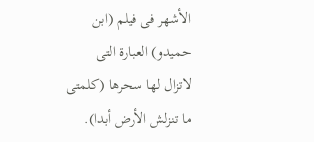الأشهر فى فيلم (ابن حميدو) العبارة التى لاتزال لها سحرها (كلمتى ما تنزلش الأرض أبدا).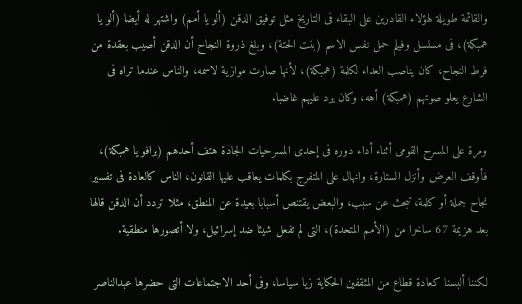والقائمة طويلة لهؤلاء القادرين على البقاء فى التاريخ مثل توفيق الدقن (ألو يا أمم) واشتهر له أيضا (ألو يا همبكة)، فى مسلسل وفيلم حمل نفس الاسم (بنت الحتة)، وبلغ ذروة النجاح أن الدقن أصيب بعقدة من فرط النجاح، كان يناصب العداء لكلمة (همبكة)، لأنها صارت موازية لاسمه، والناس عندما تراه فى الشارع يعلو صوتهم (همبكة) أهه، وكان يرد عليهم غاضبا.

ومرة على المسرح القومى أثناء أداء دوره فى إحدى المسرحيات الجادة هتف أحدهم (برافو يا همبكة)، فأوقف العرض وأنزل الستارة، وانهال على المتفرج بكلمات يعاقب عليها القانون، الناس كالعادة فى تفسير نجاح جملة أو كلمة، تبحث عن سبب، والبعض يقتنص أسبابا بعيدة عن المنطق، مثلا تردد أن الدقن قالها بعد هزيمة 67 ساخرا من (الأمم المتحدة)، التى لم تفعل شيئا ضد إسرائيل، ولا أتصورها منطقية.

لكننا ألبسنا كعادة قطاع من المثقفين الحكاية زيا سياسا، وفى أحد الاجتماعات التى حضرها عبدالناصر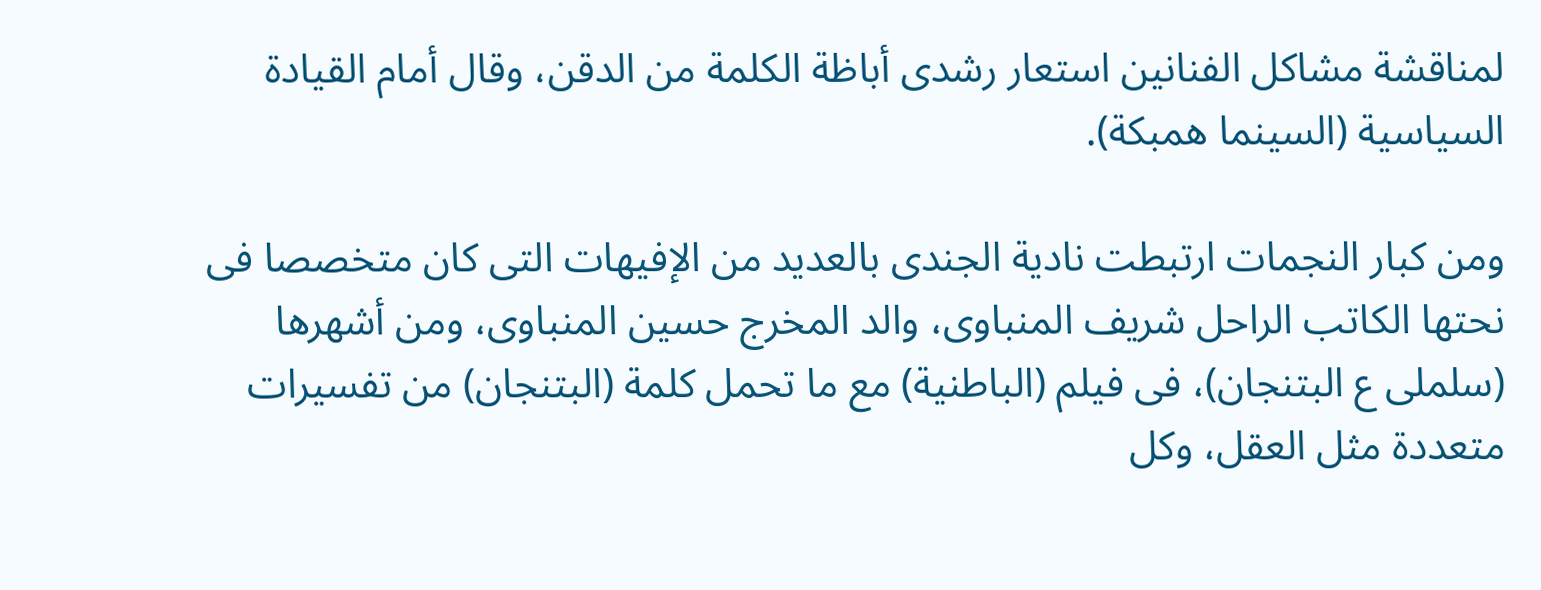لمناقشة مشاكل الفنانين استعار رشدى أباظة الكلمة من الدقن، وقال أمام القيادة السياسية (السينما همبكة).

ومن كبار النجمات ارتبطت نادية الجندى بالعديد من الإفيهات التى كان متخصصا فى نحتها الكاتب الراحل شريف المنباوى، والد المخرج حسين المنباوى، ومن أشهرها (سلملى ع البتنجان)، فى فيلم (الباطنية) مع ما تحمل كلمة (البتنجان) من تفسيرات متعددة مثل العقل، وكل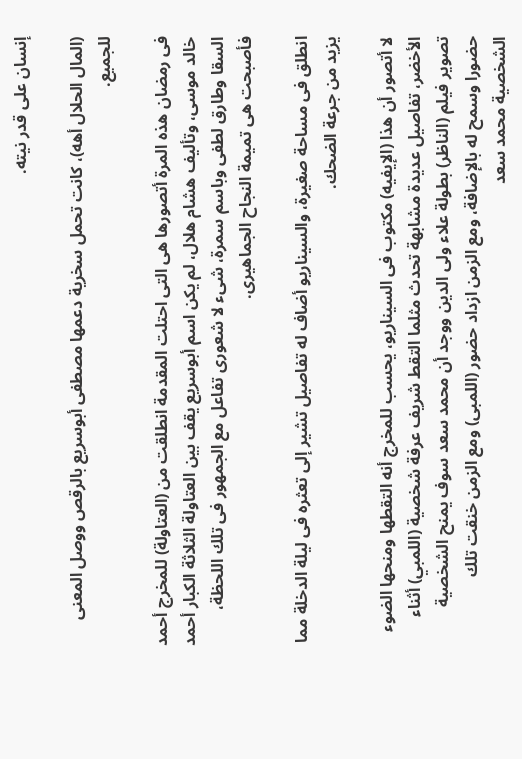إنسان على قدر نيته.

(المال الحلال أهه)، كانت تحمل سخرية دعمها مصطفى أبوسريع بالرقص ووصل المعنى للجميع.

فى رمضان هذه المرة أتصورها هى التى احتلت المقدمة انطلقت من (العتاولة) للمخرج أحمد خالد موسى، وتأليف هشام هلال، لم يكن اسم أبوسريع يقف بين العتاولة الثلاثة الكبار أحمد السقا وطارق لطفى وباسم سمرة، شىء لا شعورى تفاعل مع الجمهور فى تلك اللحظة، فأصبحت هى تميمة النجاح الجماهيرى.

انطلق فى مساحة صغيرة، والسيناريو أضاف له تفاصيل تشير إلى تعثره فى ليلة الدخلة مما يزيد من جرعة الضحك.

لا أتصور أن هذا (الإيفيه) مكتوب فى السيناريو، يحسب للمخرج أنه التقطها ومنحها الضوء الأخضر، تفاصيل عديدة مشابهة تحدث مثلما التقط شريف عرفة شخصية (اللمبي) أثناء تصوير فيلم (الناظر) بطولة علاء ولى الدين ووجد أن محمد سعد سوف يمنح الشخصية حضورا وسمح له بالإضافة، ومع الزمن ازداد حضور (اللمبى) ومع الزمن خنقت تلك الشخصية محمد سعد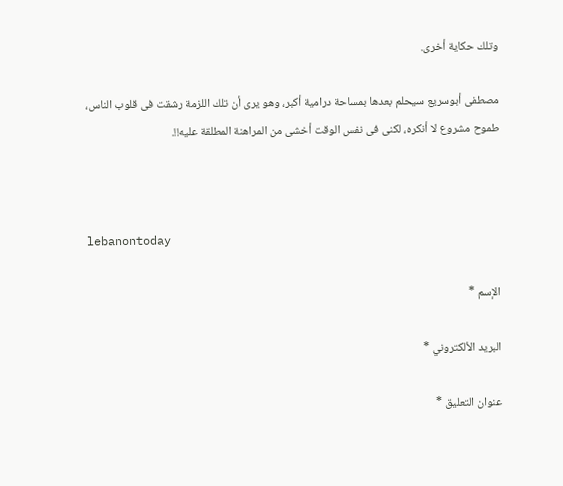وتلك حكاية أخرى.

مصطفى أبوسريع سيحلم بعدها بمساحة درامية أكبر، وهو يرى أن تلك اللزمة رشقت فى قلوب الناس، طموح مشروع لا أنكره، لكنى فى نفس الوقت أخشى من المراهنة المطلقة عليه!!.



lebanontoday

الإسم *

البريد الألكتروني *

عنوان التعليق *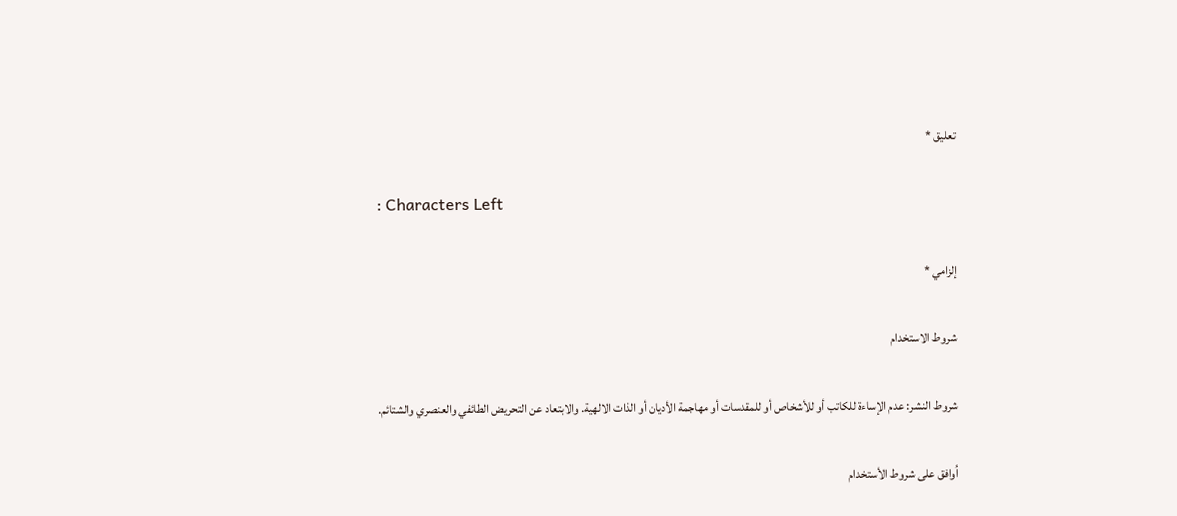تعليق *

: Characters Left

إلزامي *

شروط الاستخدام

شروط النشر: عدم الإساءة للكاتب أو للأشخاص أو للمقدسات أو مهاجمة الأديان أو الذات الالهية. والابتعاد عن التحريض الطائفي والعنصري والشتائم.

اُوافق على شروط الأستخدام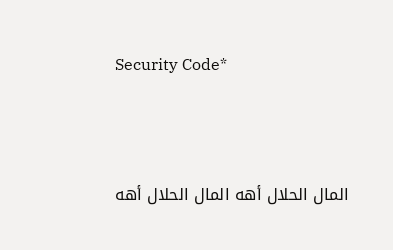Security Code*



المال الحلال أهه المال الحلال أهه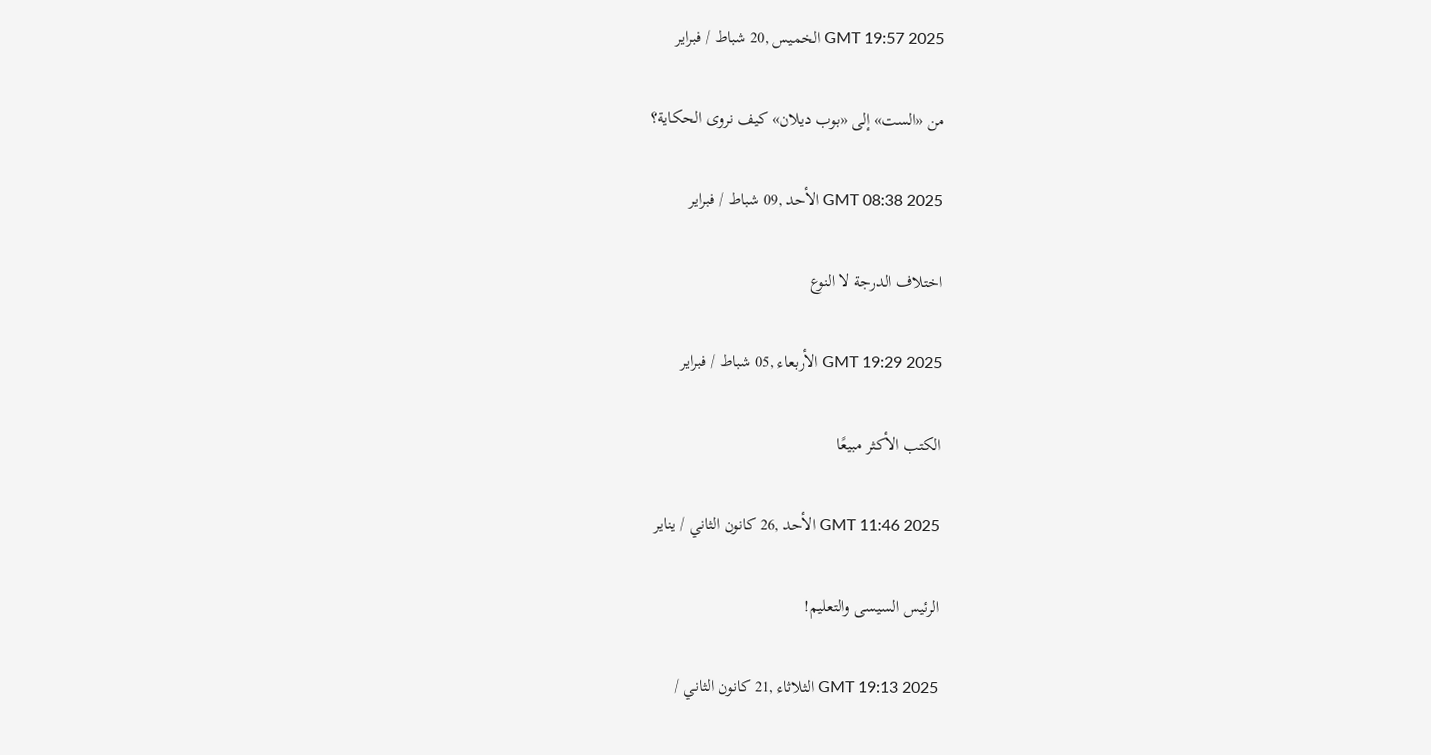GMT 19:57 2025 الخميس ,20 شباط / فبراير

من «الست» إلى «بوب ديلان» كيف نروى الحكاية؟

GMT 08:38 2025 الأحد ,09 شباط / فبراير

اختلاف الدرجة لا النوع

GMT 19:29 2025 الأربعاء ,05 شباط / فبراير

الكتب الأكثر مبيعًا

GMT 11:46 2025 الأحد ,26 كانون الثاني / يناير

الرئيس السيسى والتعليم!

GMT 19:13 2025 الثلاثاء ,21 كانون الثاني /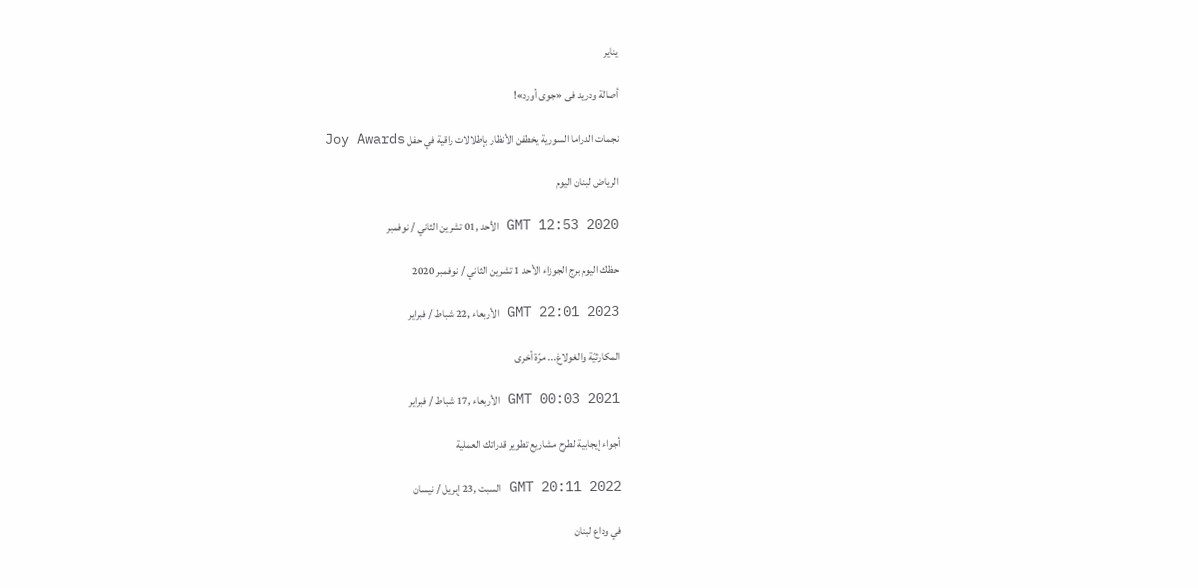يناير

أصالة ودريد فى «جوى أورد»!

نجمات الدراما السورية يخطفن الأنظار بإطلالات راقية في حفل Joy Awards

الرياض لبنان اليوم

GMT 12:53 2020 الأحد ,01 تشرين الثاني / نوفمبر

حظك اليوم برج الجوزاء الأحد 1 تشرين الثاني / نوفمبر 2020

GMT 22:01 2023 الأربعاء ,22 شباط / فبراير

المكارثيّة والغولاغ... مرّة أخرى

GMT 00:03 2021 الأربعاء ,17 شباط / فبراير

أجواء إيجابية لطرح مشاريع تطوير قدراتك العملية

GMT 20:11 2022 السبت ,23 إبريل / نيسان

في وداع لبنان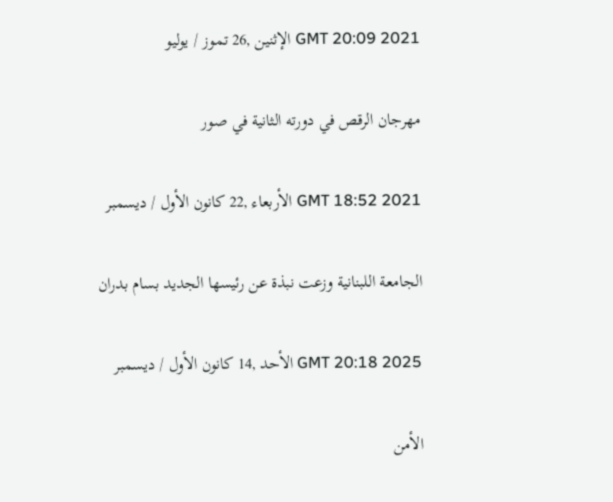GMT 20:09 2021 الإثنين ,26 تموز / يوليو

مهرجان الرقص في دورته الثانية في صور

GMT 18:52 2021 الأربعاء ,22 كانون الأول / ديسمبر

الجامعة اللبنانية وزعت نبذة عن رئيسها الجديد بسام بدران

GMT 20:18 2025 الأحد ,14 كانون الأول / ديسمبر

الأمن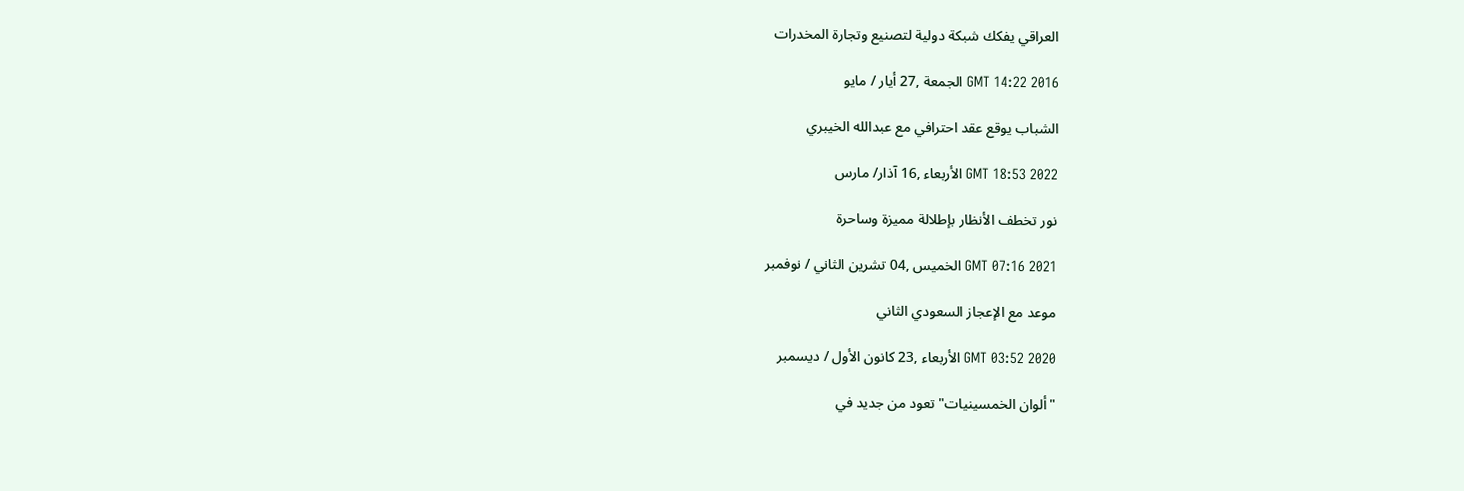العراقي يفكك شبكة دولية لتصنيع وتجارة المخدرات

GMT 14:22 2016 الجمعة ,27 أيار / مايو

الشباب يوقع عقد احترافي مع عبدالله الخيبري

GMT 18:53 2022 الأربعاء ,16 آذار/ مارس

نور تخطف الأنظار بإطلالة مميزة وساحرة

GMT 07:16 2021 الخميس ,04 تشرين الثاني / نوفمبر

موعد مع الإعجاز السعودي الثاني

GMT 03:52 2020 الأربعاء ,23 كانون الأول / ديسمبر

"ألوان الخمسينيات" تعود من جديد في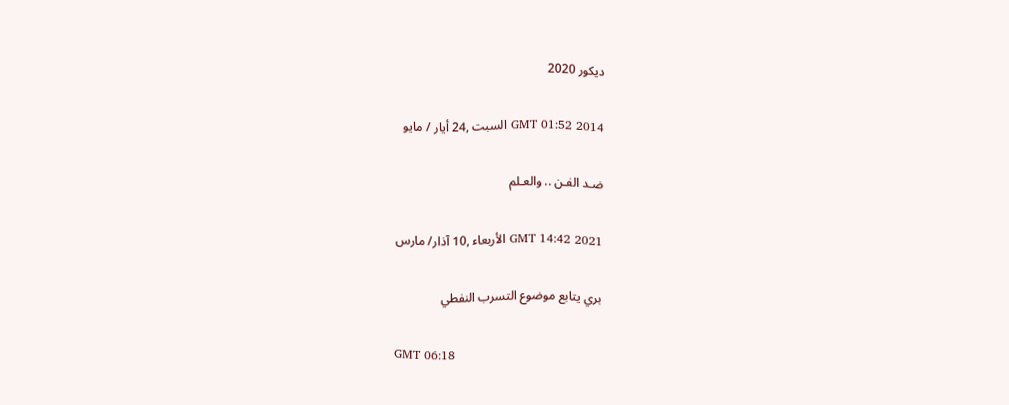ديكور 2020

GMT 01:52 2014 السبت ,24 أيار / مايو

ضـد الفـن .. والعـلم

GMT 14:42 2021 الأربعاء ,10 آذار/ مارس

بري يتابع موضوع التسرب النفطي

GMT 06:18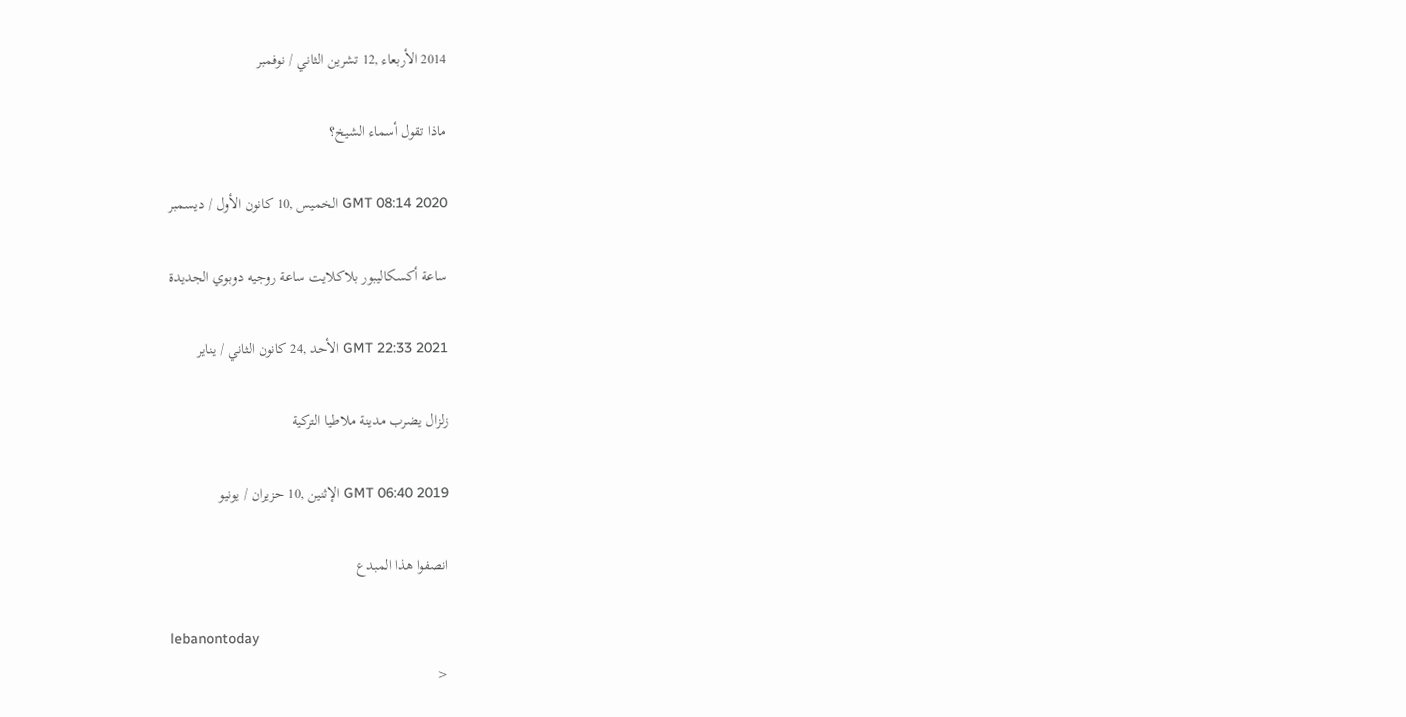2014 الأربعاء ,12 تشرين الثاني / نوفمبر

ماذا تقول أسماء الشيخ؟

GMT 08:14 2020 الخميس ,10 كانون الأول / ديسمبر

ساعة أكسكاليبور بلاكلايت ساعة روجيه دوبوي الجديدة

GMT 22:33 2021 الأحد ,24 كانون الثاني / يناير

زلزال يضرب مدينة ملاطيا التركية

GMT 06:40 2019 الإثنين ,10 حزيران / يونيو

انصفوا هذا المبدع

lebanontoday
<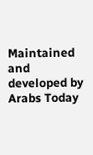Maintained and developed by Arabs Today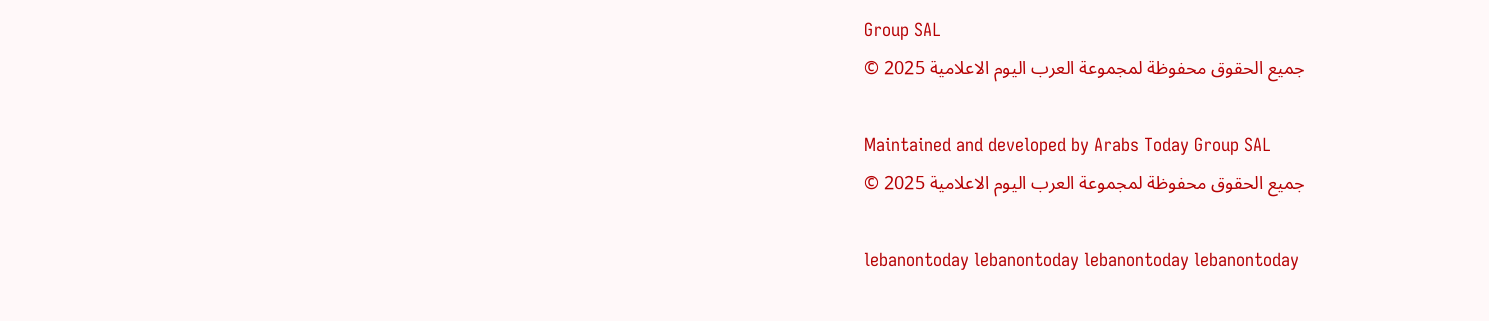Group SAL
جميع الحقوق محفوظة لمجموعة العرب اليوم الاعلامية 2025 ©

Maintained and developed by Arabs Today Group SAL
جميع الحقوق محفوظة لمجموعة العرب اليوم الاعلامية 2025 ©

lebanontoday lebanontoday lebanontoday lebanontoday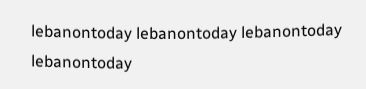lebanontoday lebanontoday lebanontoday
lebanontoday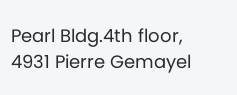Pearl Bldg.4th floor, 4931 Pierre Gemayel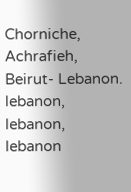Chorniche, Achrafieh, Beirut- Lebanon.
lebanon, lebanon, lebanon